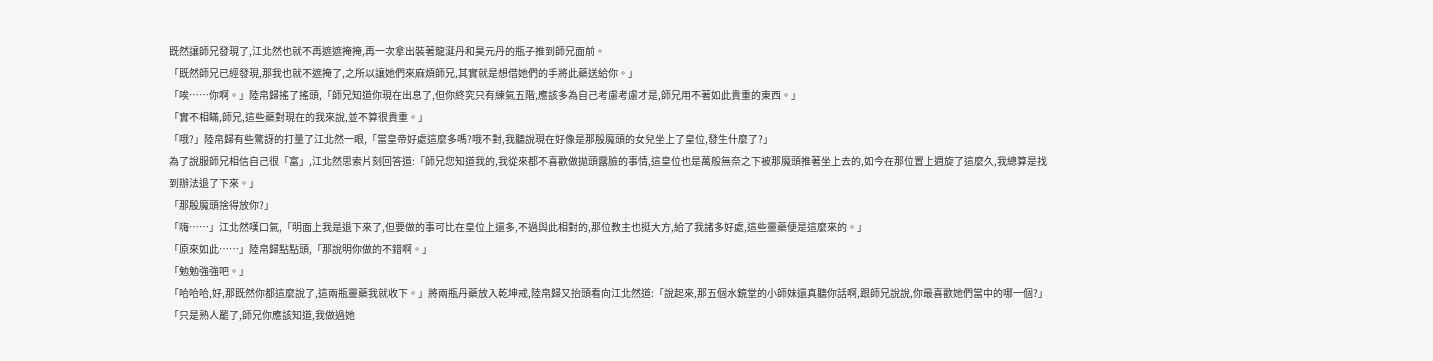既然讓師兄發現了,江北然也就不再遮遮掩掩,再一次拿出裝著龍涎丹和昊元丹的瓶子推到師兄面前。
「既然師兄已經發現,那我也就不遮掩了,之所以讓她們來麻煩師兄,其實就是想借她們的手將此藥送給你。」
「唉……你啊。」陸帛歸搖了搖頭,「師兄知道你現在出息了,但你終究只有練氣五階,應該多為自己考慮考慮才是,師兄用不著如此貴重的東西。」
「實不相瞞,師兄,這些藥對現在的我來說,並不算很貴重。」
「哦?」陸帛歸有些驚訝的打量了江北然一眼,「當皇帝好處這麼多嗎?哦不對,我聽說現在好像是那殷魔頭的女兒坐上了皇位,發生什麼了?」
為了說服師兄相信自己很「富」,江北然思索片刻回答道:「師兄您知道我的,我從來都不喜歡做拋頭露臉的事情,這皇位也是萬般無奈之下被那魔頭推著坐上去的,如今在那位置上週旋了這麼久,我總算是找到辦法退了下來。」
「那殷魔頭捨得放你?」
「嗨……」江北然嘆口氣,「明面上我是退下來了,但要做的事可比在皇位上還多,不過與此相對的,那位教主也挺大方,給了我諸多好處,這些靈藥便是這麼來的。」
「原來如此……」陸帛歸點點頭,「那說明你做的不錯啊。」
「勉勉強強吧。」
「哈哈哈,好,那既然你都這麼說了,這兩瓶靈藥我就收下。」將兩瓶丹藥放入乾坤戒,陸帛歸又抬頭看向江北然道:「說起來,那五個水鏡堂的小師妹還真聽你話啊,跟師兄說說,你最喜歡她們當中的哪一個?」
「只是熟人罷了,師兄你應該知道,我做過她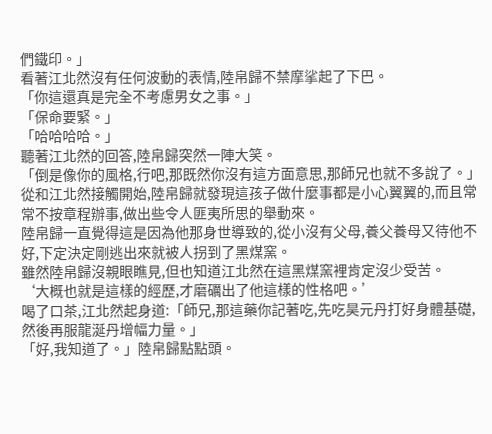們鐵印。」
看著江北然沒有任何波動的表情,陸帛歸不禁摩挲起了下巴。
「你這還真是完全不考慮男女之事。」
「保命要緊。」
「哈哈哈哈。」
聽著江北然的回答,陸帛歸突然一陣大笑。
「倒是像你的風格,行吧,那既然你沒有這方面意思,那師兄也就不多說了。」
從和江北然接觸開始,陸帛歸就發現這孩子做什麼事都是小心翼翼的,而且常常不按章程辦事,做出些令人匪夷所思的舉動來。
陸帛歸一直覺得這是因為他那身世導致的,從小沒有父母,養父養母又待他不好,下定決定剛逃出來就被人拐到了黑煤窯。
雖然陸帛歸沒親眼瞧見,但也知道江北然在這黑煤窯裡肯定沒少受苦。
‘大概也就是這樣的經歷,才磨礪出了他這樣的性格吧。’
喝了口茶,江北然起身道:「師兄,那這藥你記著吃,先吃昊元丹打好身體基礎,然後再服龍涎丹增幅力量。」
「好,我知道了。」陸帛歸點點頭。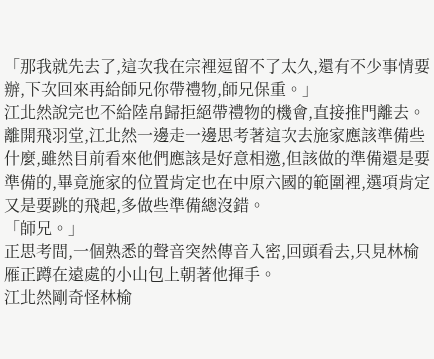「那我就先去了,這次我在宗裡逗留不了太久,還有不少事情要辦,下次回來再給師兄你帶禮物,師兄保重。」
江北然說完也不給陸帛歸拒絕帶禮物的機會,直接推門離去。
離開飛羽堂,江北然一邊走一邊思考著這次去施家應該準備些什麼,雖然目前看來他們應該是好意相邀,但該做的準備還是要準備的,畢竟施家的位置肯定也在中原六國的範圍裡,選項肯定又是要跳的飛起,多做些準備總沒錯。
「師兄。」
正思考間,一個熟悉的聲音突然傳音入密,回頭看去,只見林榆雁正蹲在遠處的小山包上朝著他揮手。
江北然剛奇怪林榆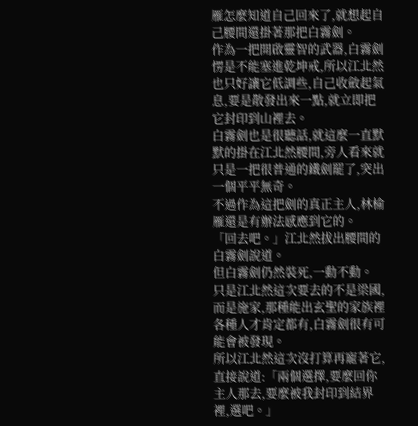雁怎麼知道自己回來了,就想起自己腰間還掛著那把白霧劍。
作為一把開啟靈智的武器,白霧劍愣是不能塞進乾坤戒,所以江北然也只好讓它低調些,自己收斂起氣息,要是散發出來一點,就立即把它封印到山裡去。
白霧劍也是很聽話,就這麼一直默默的掛在江北然腰間,旁人看來就只是一把很普通的鐵劍罷了,突出一個平平無奇。
不過作為這把劍的真正主人,林榆雁還是有辦法感應到它的。
「回去吧。」江北然拔出腰間的白霧劍說道。
但白霧劍仍然裝死,一動不動。
只是江北然這次要去的不是梁國,而是施家,那種能出玄聖的家族裡各種人才肯定都有,白霧劍很有可能會被發現。
所以江北然這次沒打算再寵著它,直接說道:「兩個選擇,要麼回你主人那去,要麼被我封印到結界裡,選吧。」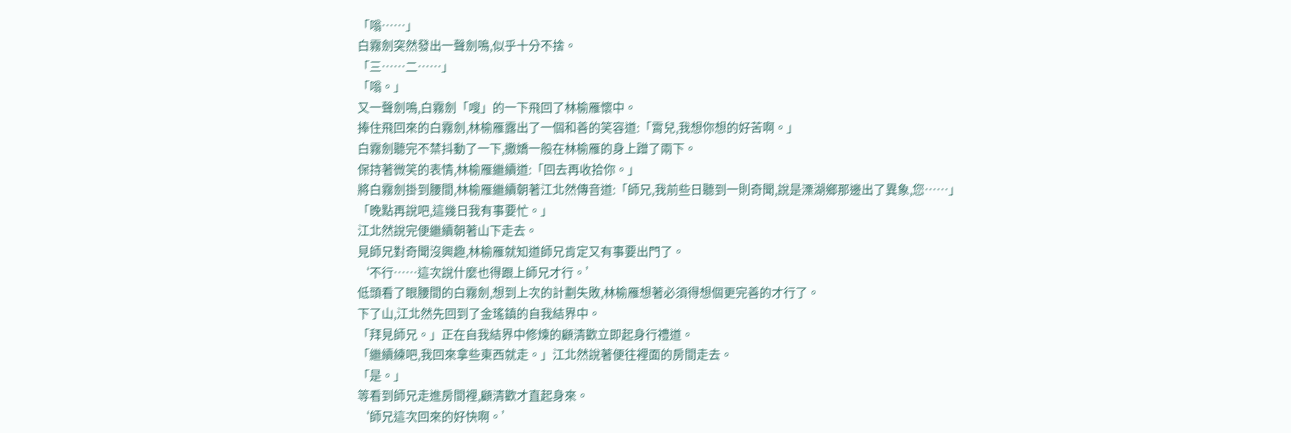「嗡……」
白霧劍突然發出一聲劍鳴,似乎十分不捨。
「三……二……」
「嗡。」
又一聲劍鳴,白霧劍「嗖」的一下飛回了林榆雁懷中。
捧住飛回來的白霧劍,林榆雁露出了一個和善的笑容道:「霄兒,我想你想的好苦啊。」
白霧劍聽完不禁抖動了一下,撒嬌一般在林榆雁的身上蹭了兩下。
保持著微笑的表情,林榆雁繼續道:「回去再收拾你。」
將白霧劍掛到腰間,林榆雁繼續朝著江北然傳音道:「師兄,我前些日聽到一則奇聞,說是溧湖鄉那邊出了異象,您……」
「晚點再說吧,這幾日我有事要忙。」
江北然說完便繼續朝著山下走去。
見師兄對奇聞沒興趣,林榆雁就知道師兄肯定又有事要出門了。
‘不行……這次說什麼也得跟上師兄才行。’
低頭看了眼腰間的白霧劍,想到上次的計劃失敗,林榆雁想著必須得想個更完善的才行了。
下了山,江北然先回到了金瑤鎮的自我結界中。
「拜見師兄。」正在自我結界中修煉的顧清歡立即起身行禮道。
「繼續練吧,我回來拿些東西就走。」江北然說著便往裡面的房間走去。
「是。」
等看到師兄走進房間裡,顧清歡才直起身來。
‘師兄這次回來的好快啊。’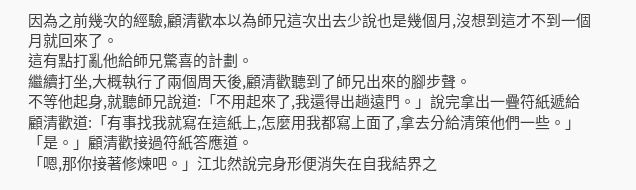因為之前幾次的經驗,顧清歡本以為師兄這次出去少說也是幾個月,沒想到這才不到一個月就回來了。
這有點打亂他給師兄驚喜的計劃。
繼續打坐,大概執行了兩個周天後,顧清歡聽到了師兄出來的腳步聲。
不等他起身,就聽師兄說道:「不用起來了,我還得出趟遠門。」說完拿出一疊符紙遞給顧清歡道:「有事找我就寫在這紙上,怎麼用我都寫上面了,拿去分給清策他們一些。」
「是。」顧清歡接過符紙答應道。
「嗯,那你接著修煉吧。」江北然說完身形便消失在自我結界之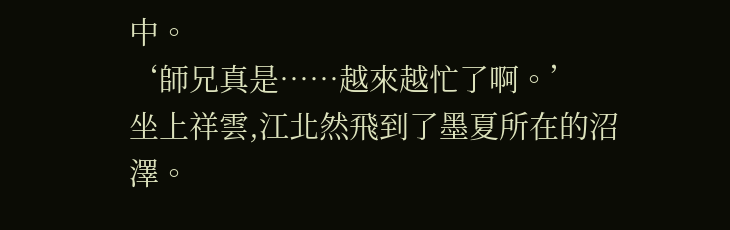中。
‘師兄真是……越來越忙了啊。’
坐上祥雲,江北然飛到了墨夏所在的沼澤。